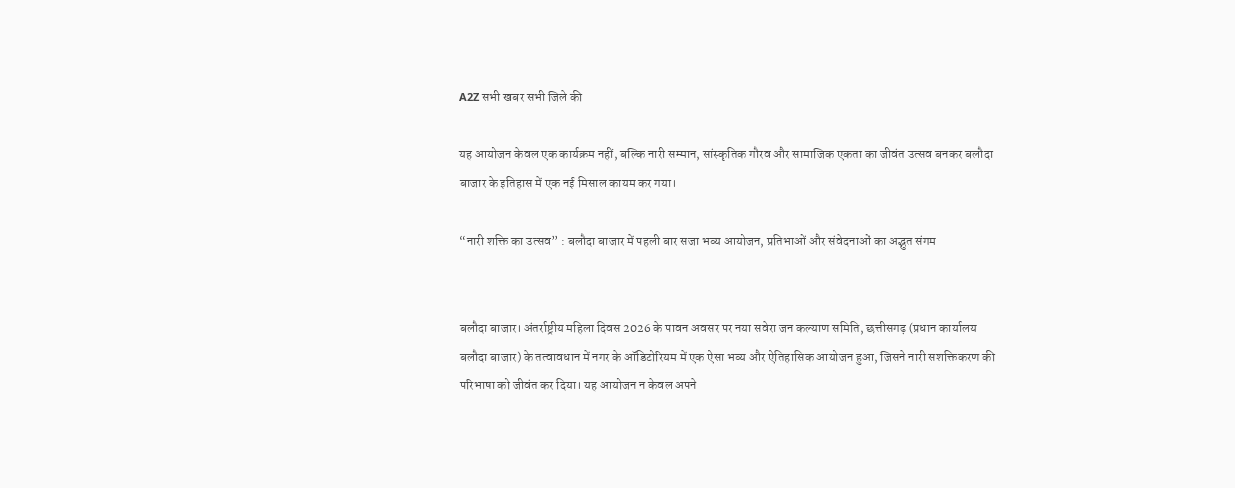A2Z सभी खबर सभी जिले की

यह आयोजन केवल एक कार्यक्रम नहीं, बल्कि नारी सम्मान, सांस्कृतिक गौरव और सामाजिक एकता का जीवंत उत्सव बनकर बलौदा बाजार के इतिहास में एक नई मिसाल कायम कर गया।

“नारी शक्ति का उत्सव” : बलौदा बाजार में पहली बार सजा भव्य आयोजन, प्रतिभाओं और संवेदनाओं का अद्भुत संगम


बलौदा बाजार। अंतर्राष्ट्रीय महिला दिवस 2026 के पावन अवसर पर नया सवेरा जन कल्याण समिति, छत्तीसगढ़ (प्रधान कार्यालय बलौदा बाजार) के तत्वावधान में नगर के ऑडिटोरियम में एक ऐसा भव्य और ऐतिहासिक आयोजन हुआ, जिसने नारी सशक्तिकरण की परिभाषा को जीवंत कर दिया। यह आयोजन न केवल अपने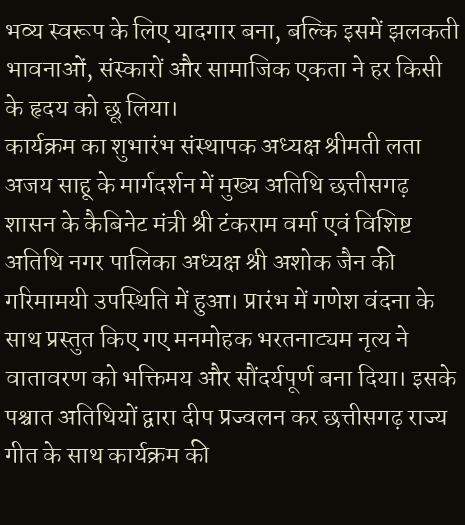भव्य स्वरूप के लिए यादगार बना, बल्कि इसमें झलकती भावनाओं, संस्कारों और सामाजिक एकता ने हर किसी के हृदय को छू लिया।
कार्यक्रम का शुभारंभ संस्थापक अध्यक्ष श्रीमती लता अजय साहू के मार्गदर्शन में मुख्य अतिथि छत्तीसगढ़ शासन के कैबिनेट मंत्री श्री टंकराम वर्मा एवं विशिष्ट अतिथि नगर पालिका अध्यक्ष श्री अशोक जैन की गरिमामयी उपस्थिति में हुआ। प्रारंभ में गणेश वंदना के साथ प्रस्तुत किए गए मनमोहक भरतनाट्यम नृत्य ने वातावरण को भक्तिमय और सौंदर्यपूर्ण बना दिया। इसके पश्चात अतिथियों द्वारा दीप प्रज्वलन कर छत्तीसगढ़ राज्य गीत के साथ कार्यक्रम की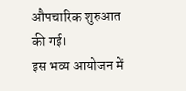औपचारिक शुरुआत की गई।
इस भव्य आयोजन में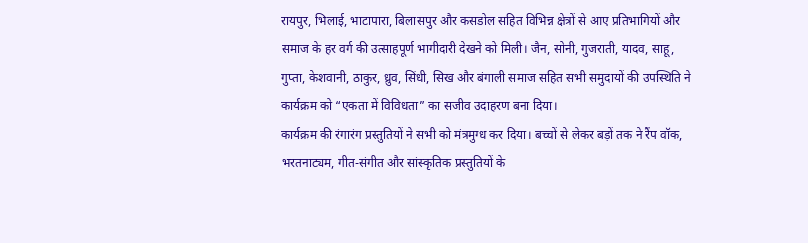रायपुर, भिलाई, भाटापारा, बिलासपुर और कसडोल सहित विभिन्न क्षेत्रों से आए प्रतिभागियों और समाज के हर वर्ग की उत्साहपूर्ण भागीदारी देखने को मिली। जैन, सोनी, गुजराती, यादव, साहू, गुप्ता, केशवानी, ठाकुर, ध्रुव, सिंधी, सिख और बंगाली समाज सहित सभी समुदायों की उपस्थिति ने कार्यक्रम को “एकता में विविधता” का सजीव उदाहरण बना दिया।
कार्यक्रम की रंगारंग प्रस्तुतियों ने सभी को मंत्रमुग्ध कर दिया। बच्चों से लेकर बड़ों तक ने रैंप वॉक, भरतनाट्यम, गीत-संगीत और सांस्कृतिक प्रस्तुतियों के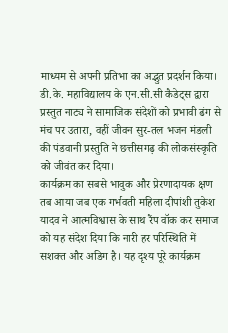माध्यम से अपनी प्रतिभा का अद्भुत प्रदर्शन किया। डी.के. महाविद्यालय के एन.सी.सी कैडेट्स द्वारा प्रस्तुत नाट्य ने सामाजिक संदेशों को प्रभावी ढंग से मंच पर उतारा, वहीं जीवन सुर-तल भजन मंडली की पंडवानी प्रस्तुति ने छत्तीसगढ़ की लोकसंस्कृति को जीवंत कर दिया।
कार्यक्रम का सबसे भावुक और प्रेरणादायक क्षण तब आया जब एक गर्भवती महिला दीपांशी तुकेश यादव ने आत्मविश्वास के साथ रैंप वॉक कर समाज को यह संदेश दिया कि नारी हर परिस्थिति में सशक्त और अडिग है। यह दृश्य पूरे कार्यक्रम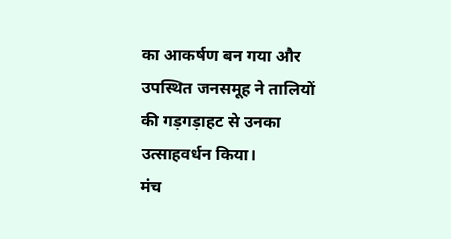का आकर्षण बन गया और उपस्थित जनसमूह ने तालियों की गड़गड़ाहट से उनका उत्साहवर्धन किया।
मंच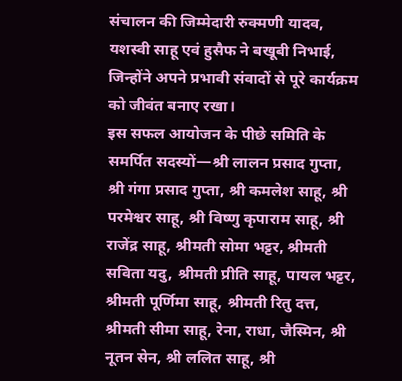संचालन की जिम्मेदारी रुक्मणी यादव, यशस्वी साहू एवं हुसैफ ने बखूबी निभाई, जिन्होंने अपने प्रभावी संवादों से पूरे कार्यक्रम को जीवंत बनाए रखा।
इस सफल आयोजन के पीछे समिति के समर्पित सदस्यों—श्री लालन प्रसाद गुप्ता, श्री गंगा प्रसाद गुप्ता, श्री कमलेश साहू, श्री परमेश्वर साहू, श्री विष्णु कृपाराम साहू, श्री राजेंद्र साहू, श्रीमती सोमा भट्टर, श्रीमती सविता यदु, श्रीमती प्रीति साहू, पायल भट्टर, श्रीमती पूर्णिमा साहू, श्रीमती रितु दत्त, श्रीमती सीमा साहू, रेना, राधा, जैस्मिन, श्री नूतन सेन, श्री ललित साहू, श्री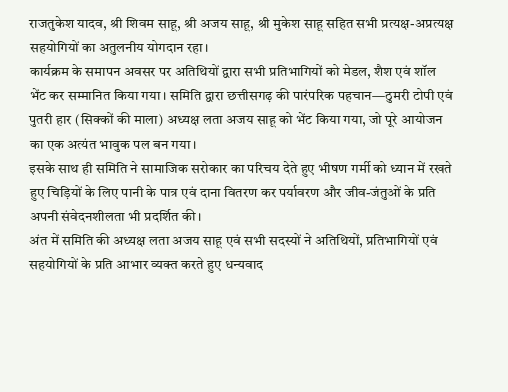राजतुकेश यादव, श्री शिवम साहू, श्री अजय साहू, श्री मुकेश साहू सहित सभी प्रत्यक्ष-अप्रत्यक्ष सहयोगियों का अतुलनीय योगदान रहा।
कार्यक्रम के समापन अवसर पर अतिथियों द्वारा सभी प्रतिभागियों को मेडल, शैश एवं शॉल भेंट कर सम्मानित किया गया। समिति द्वारा छत्तीसगढ़ की पारंपरिक पहचान—ठुमरी टोपी एवं पुतरी हार (सिक्कों की माला) अध्यक्ष लता अजय साहू को भेंट किया गया, जो पूरे आयोजन का एक अत्यंत भावुक पल बन गया।
इसके साथ ही समिति ने सामाजिक सरोकार का परिचय देते हुए भीषण गर्मी को ध्यान में रखते हुए चिड़ियों के लिए पानी के पात्र एवं दाना वितरण कर पर्यावरण और जीव-जंतुओं के प्रति अपनी संवेदनशीलता भी प्रदर्शित की।
अंत में समिति की अध्यक्ष लता अजय साहू एवं सभी सदस्यों ने अतिथियों, प्रतिभागियों एवं सहयोगियों के प्रति आभार व्यक्त करते हुए धन्यवाद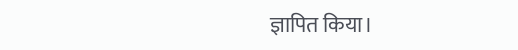ज्ञापित किया।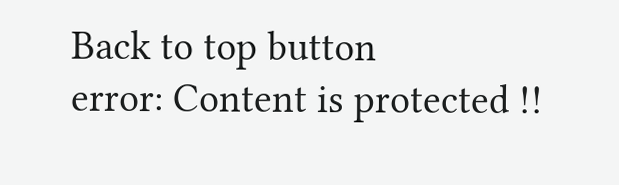Back to top button
error: Content is protected !!